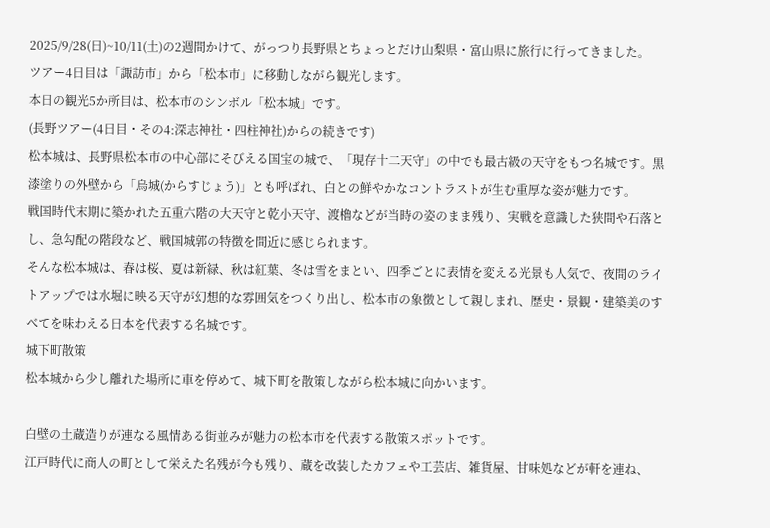2025/9/28(日)~10/11(土)の2週間かけて、がっつり長野県とちょっとだけ山梨県・富山県に旅行に行ってきました。
ツアー4日目は「諏訪市」から「松本市」に移動しながら観光します。
本日の観光5か所目は、松本市のシンボル「松本城」です。
(長野ツアー(4日目・その4:深志神社・四柱神社)からの続きです)
松本城は、長野県松本市の中心部にそびえる国宝の城で、「現存十二天守」の中でも最古級の天守をもつ名城です。黒漆塗りの外壁から「烏城(からすじょう)」とも呼ばれ、白との鮮やかなコントラストが生む重厚な姿が魅力です。
戦国時代末期に築かれた五重六階の大天守と乾小天守、渡櫓などが当時の姿のまま残り、実戦を意識した狭間や石落とし、急勾配の階段など、戦国城郭の特徴を間近に感じられます。
そんな松本城は、春は桜、夏は新緑、秋は紅葉、冬は雪をまとい、四季ごとに表情を変える光景も人気で、夜間のライトアップでは水堀に映る天守が幻想的な雰囲気をつくり出し、松本市の象徴として親しまれ、歴史・景観・建築美のすべてを味わえる日本を代表する名城です。
城下町散策
松本城から少し離れた場所に車を停めて、城下町を散策しながら松本城に向かいます。

白壁の土蔵造りが連なる風情ある街並みが魅力の松本市を代表する散策スポットです。
江戸時代に商人の町として栄えた名残が今も残り、蔵を改装したカフェや工芸店、雑貨屋、甘味処などが軒を連ね、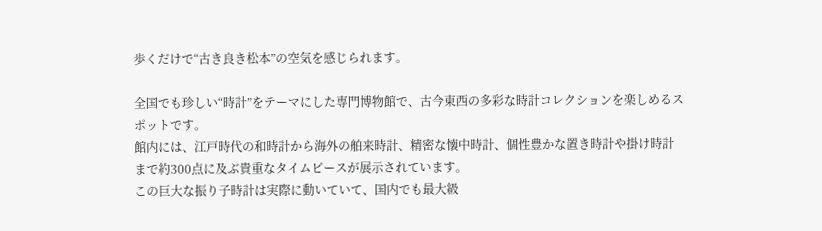歩くだけで“古き良き松本”の空気を感じられます。

全国でも珍しい“時計”をテーマにした専門博物館で、古今東西の多彩な時計コレクションを楽しめるスポットです。
館内には、江戸時代の和時計から海外の舶来時計、精密な懐中時計、個性豊かな置き時計や掛け時計まで約300点に及ぶ貴重なタイムピースが展示されています。
この巨大な振り子時計は実際に動いていて、国内でも最大級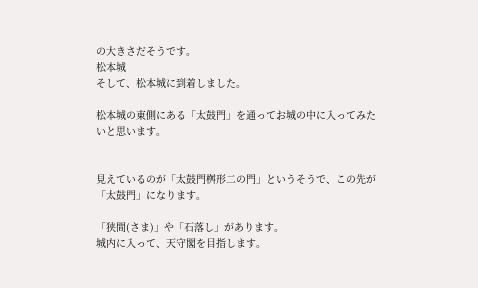の大きさだそうです。
松本城
そして、松本城に到着しました。

松本城の東側にある「太鼓門」を通ってお城の中に入ってみたいと思います。


見えているのが「太鼓門桝形二の門」というそうで、この先が「太鼓門」になります。

「狭間(さま)」や「石落し」があります。
城内に入って、天守閣を目指します。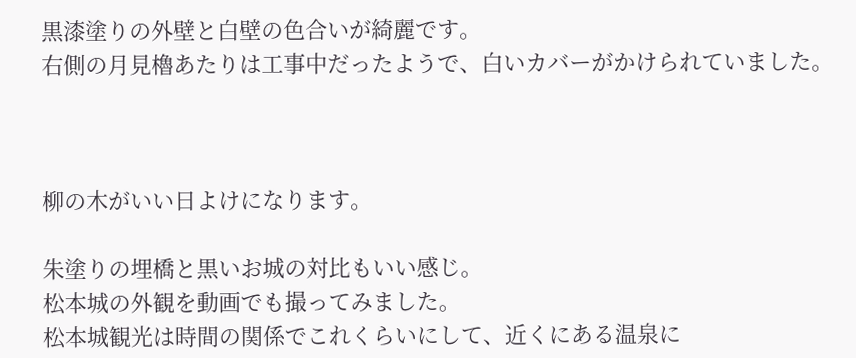黒漆塗りの外壁と白壁の色合いが綺麗です。
右側の月見櫓あたりは工事中だったようで、白いカバーがかけられていました。



柳の木がいい日よけになります。

朱塗りの埋橋と黒いお城の対比もいい感じ。
松本城の外観を動画でも撮ってみました。
松本城観光は時間の関係でこれくらいにして、近くにある温泉に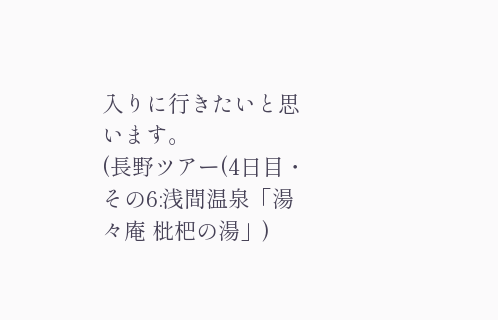入りに行きたいと思います。
(長野ツアー(4日目・その6:浅間温泉「湯々庵 枇杷の湯」)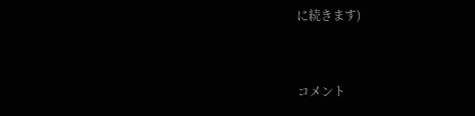に続きます)


コメント